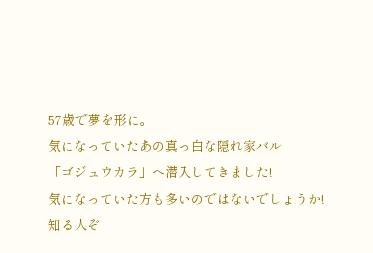57歳で夢を形に。
気になっていたあの真っ白な隠れ家バル
「ゴジュウカラ」へ潜入してきました!
気になっていた方も多いのではないでしょうか!
知る人ぞ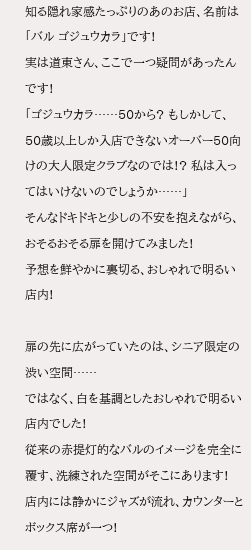知る隠れ家感たっぷりのあのお店、名前は「バル ゴジュウカラ」です!
実は道東さん、ここで一つ疑問があったんです!
「ゴジュウカラ……50から? もしかして、50歳以上しか入店できないオーバー50向けの大人限定クラブなのでは!? 私は入ってはいけないのでしょうか……」
そんなドキドキと少しの不安を抱えながら、おそるおそる扉を開けてみました!
予想を鮮やかに裏切る、おしゃれで明るい店内!

扉の先に広がっていたのは、シニア限定の渋い空間……
ではなく、白を基調としたおしゃれで明るい店内でした!
従来の赤提灯的なバルのイメージを完全に覆す、洗練された空間がそこにあります!
店内には静かにジャズが流れ、カウンターとボックス席が一つ!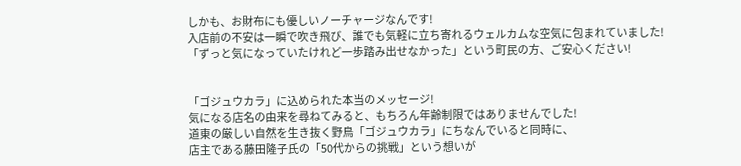しかも、お財布にも優しいノーチャージなんです!
入店前の不安は一瞬で吹き飛び、誰でも気軽に立ち寄れるウェルカムな空気に包まれていました!
「ずっと気になっていたけれど一歩踏み出せなかった」という町民の方、ご安心ください!


「ゴジュウカラ」に込められた本当のメッセージ!
気になる店名の由来を尋ねてみると、もちろん年齢制限ではありませんでした!
道東の厳しい自然を生き抜く野鳥「ゴジュウカラ」にちなんでいると同時に、
店主である藤田隆子氏の「50代からの挑戦」という想いが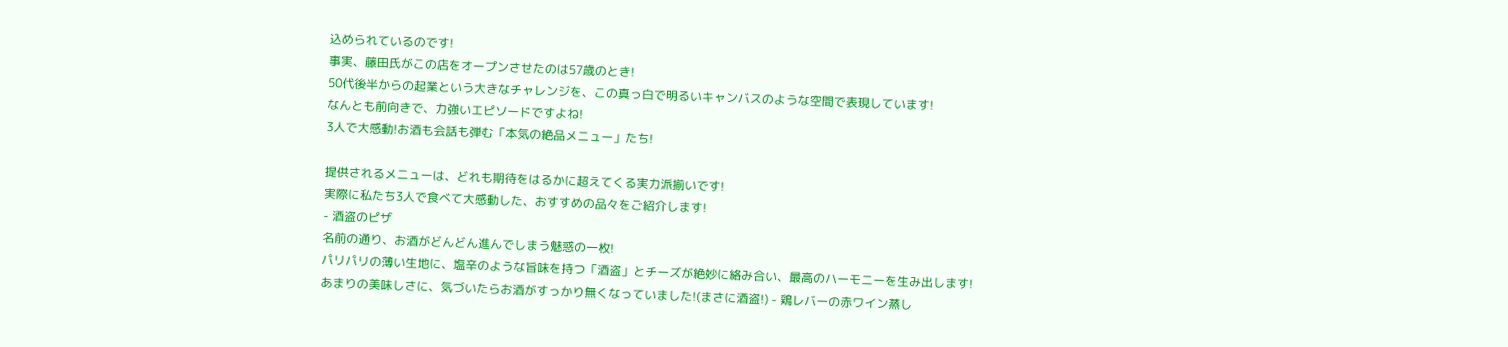込められているのです!
事実、藤田氏がこの店をオープンさせたのは57歳のとき!
50代後半からの起業という大きなチャレンジを、この真っ白で明るいキャンバスのような空間で表現しています!
なんとも前向きで、力強いエピソードですよね!
3人で大感動!お酒も会話も弾む「本気の絶品メニュー」たち!

提供されるメニューは、どれも期待をはるかに超えてくる実力派揃いです!
実際に私たち3人で食べて大感動した、おすすめの品々をご紹介します!
- 酒盗のピザ
名前の通り、お酒がどんどん進んでしまう魅惑の一枚!
パリパリの薄い生地に、塩辛のような旨味を持つ「酒盗」とチーズが絶妙に絡み合い、最高のハーモニーを生み出します!
あまりの美味しさに、気づいたらお酒がすっかり無くなっていました!(まさに酒盗!) - 鶏レバーの赤ワイン蒸し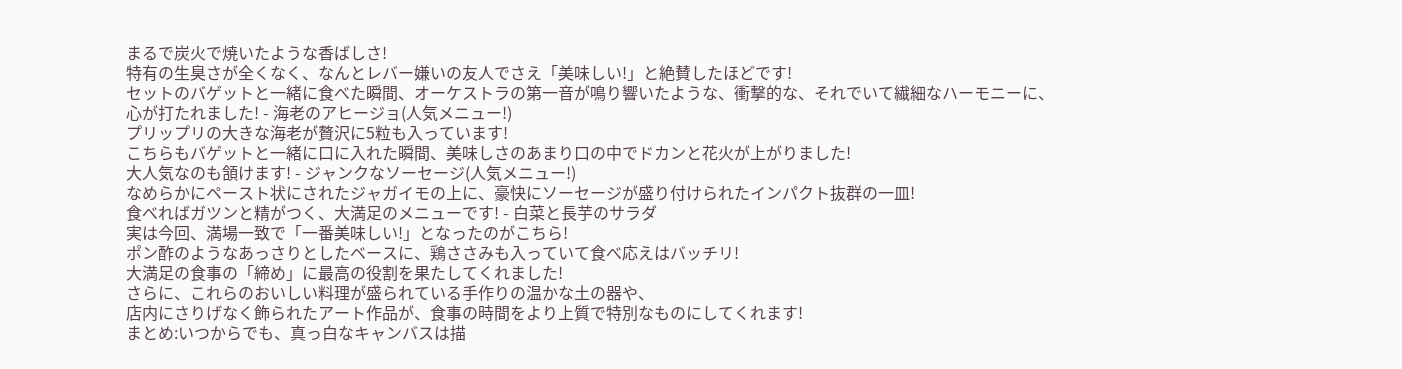まるで炭火で焼いたような香ばしさ!
特有の生臭さが全くなく、なんとレバー嫌いの友人でさえ「美味しい!」と絶賛したほどです!
セットのバゲットと一緒に食べた瞬間、オーケストラの第一音が鳴り響いたような、衝撃的な、それでいて繊細なハーモニーに、
心が打たれました! - 海老のアヒージョ(人気メニュー!)
プリップリの大きな海老が贅沢に5粒も入っています!
こちらもバゲットと一緒に口に入れた瞬間、美味しさのあまり口の中でドカンと花火が上がりました!
大人気なのも頷けます! - ジャンクなソーセージ(人気メニュー!)
なめらかにペースト状にされたジャガイモの上に、豪快にソーセージが盛り付けられたインパクト抜群の一皿!
食べればガツンと精がつく、大満足のメニューです! - 白菜と長芋のサラダ
実は今回、満場一致で「一番美味しい!」となったのがこちら!
ポン酢のようなあっさりとしたベースに、鶏ささみも入っていて食べ応えはバッチリ!
大満足の食事の「締め」に最高の役割を果たしてくれました!
さらに、これらのおいしい料理が盛られている手作りの温かな土の器や、
店内にさりげなく飾られたアート作品が、食事の時間をより上質で特別なものにしてくれます!
まとめ:いつからでも、真っ白なキャンバスは描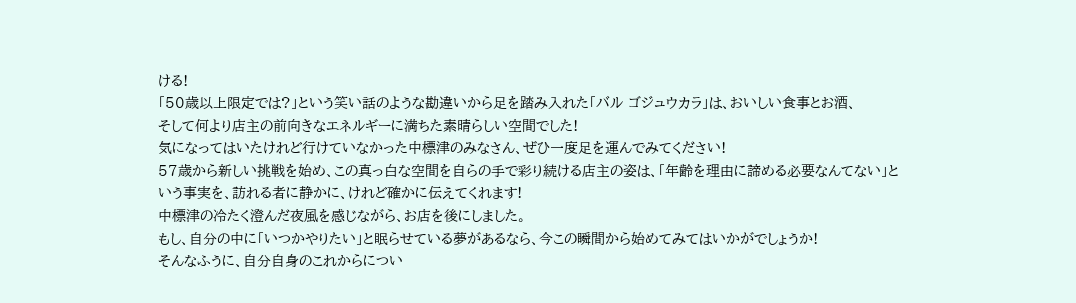ける!
「50歳以上限定では?」という笑い話のような勘違いから足を踏み入れた「バル ゴジュウカラ」は、おいしい食事とお酒、
そして何より店主の前向きなエネルギーに満ちた素晴らしい空間でした!
気になってはいたけれど行けていなかった中標津のみなさん、ぜひ一度足を運んでみてください!
57歳から新しい挑戦を始め、この真っ白な空間を自らの手で彩り続ける店主の姿は、「年齢を理由に諦める必要なんてない」という事実を、訪れる者に静かに、けれど確かに伝えてくれます!
中標津の冷たく澄んだ夜風を感じながら、お店を後にしました。
もし、自分の中に「いつかやりたい」と眠らせている夢があるなら、今この瞬間から始めてみてはいかがでしょうか!
そんなふうに、自分自身のこれからについ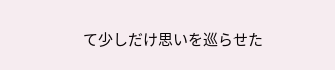て少しだけ思いを巡らせた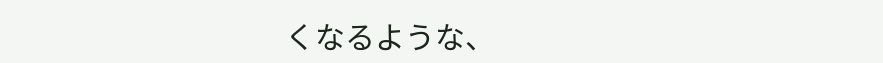くなるような、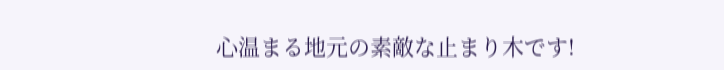心温まる地元の素敵な止まり木です!